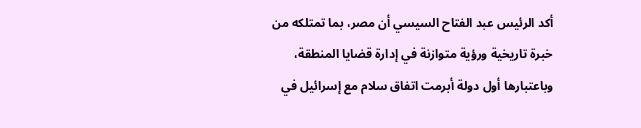أكد الرئيس عبد الفتاح السيسي أن مصر، بما تمتلكه من خبرة تاريخية ورؤية متوازنة في إدارة قضايا المنطقة، وباعتبارها أول دولة أبرمت اتفاق سلام مع إسرائيل في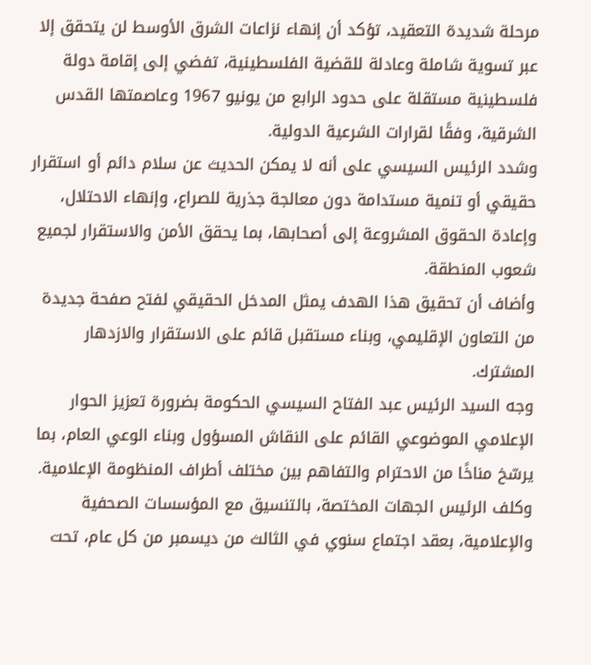مرحلة شديدة التعقيد، تؤكد أن إنهاء نزاعات الشرق الأوسط لن يتحقق إلا عبر تسوية شاملة وعادلة للقضية الفلسطينية، تفضي إلى إقامة دولة فلسطينية مستقلة على حدود الرابع من يونيو 1967 وعاصمتها القدس الشرقية، وفقًا لقرارات الشرعية الدولية.
وشدد الرئيس السيسي على أنه لا يمكن الحديث عن سلام دائم أو استقرار حقيقي أو تنمية مستدامة دون معالجة جذرية للصراع، وإنهاء الاحتلال، وإعادة الحقوق المشروعة إلى أصحابها، بما يحقق الأمن والاستقرار لجميع شعوب المنطقة.
وأضاف أن تحقيق هذا الهدف يمثل المدخل الحقيقي لفتح صفحة جديدة من التعاون الإقليمي، وبناء مستقبل قائم على الاستقرار والازدهار المشترك.
وجه السيد الرئيس عبد الفتاح السيسي الحكومة بضرورة تعزيز الحوار الإعلامي الموضوعي القائم على النقاش المسؤول وبناء الوعي العام، بما يرسّخ مناخًا من الاحترام والتفاهم بين مختلف أطراف المنظومة الإعلامية.
وكلف الرئيس الجهات المختصة، بالتنسيق مع المؤسسات الصحفية والإعلامية، بعقد اجتماع سنوي في الثالث من ديسمبر من كل عام، تحت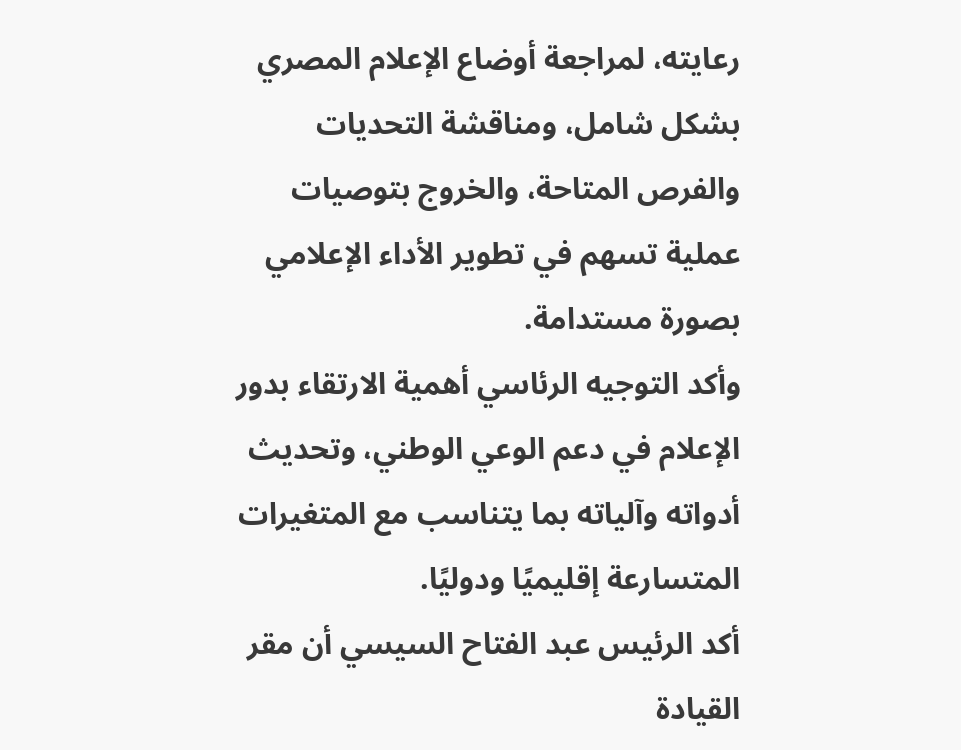رعايته، لمراجعة أوضاع الإعلام المصري بشكل شامل، ومناقشة التحديات والفرص المتاحة، والخروج بتوصيات عملية تسهم في تطوير الأداء الإعلامي بصورة مستدامة.
وأكد التوجيه الرئاسي أهمية الارتقاء بدور الإعلام في دعم الوعي الوطني، وتحديث أدواته وآلياته بما يتناسب مع المتغيرات المتسارعة إقليميًا ودوليًا.
أكد الرئيس عبد الفتاح السيسي أن مقر القيادة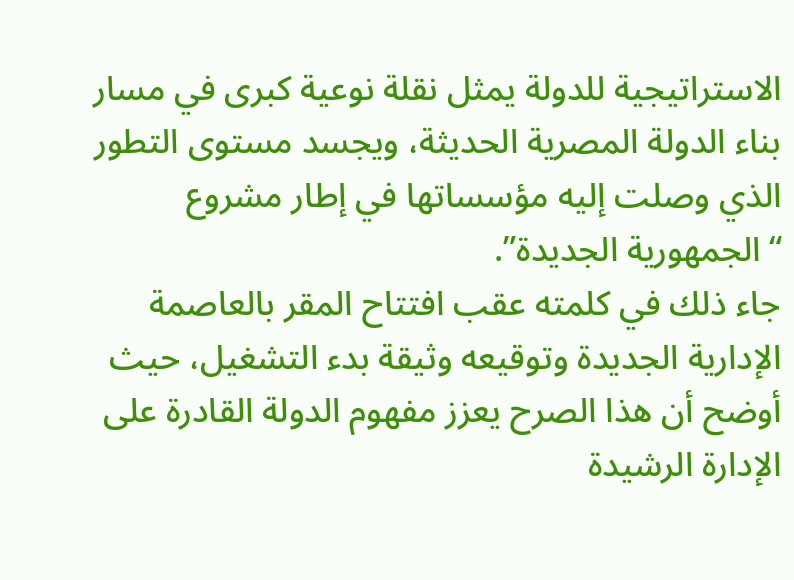الاستراتيجية للدولة يمثل نقلة نوعية كبرى في مسار بناء الدولة المصرية الحديثة، ويجسد مستوى التطور الذي وصلت إليه مؤسساتها في إطار مشروع “الجمهورية الجديدة”.
جاء ذلك في كلمته عقب افتتاح المقر بالعاصمة الإدارية الجديدة وتوقيعه وثيقة بدء التشغيل، حيث أوضح أن هذا الصرح يعزز مفهوم الدولة القادرة على الإدارة الرشيدة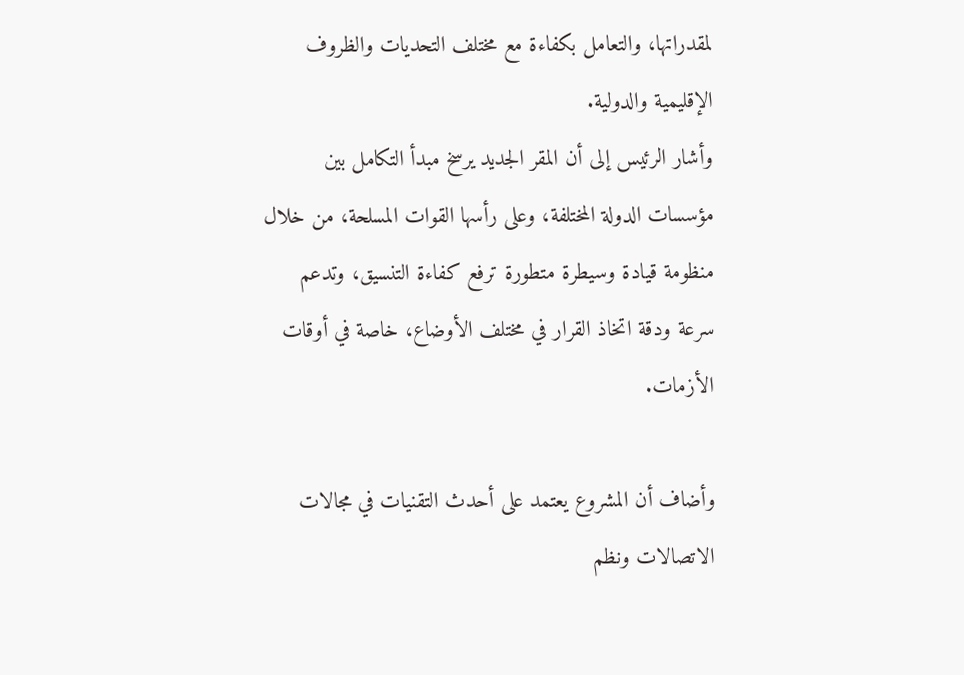لمقدراتها، والتعامل بكفاءة مع مختلف التحديات والظروف الإقليمية والدولية.
وأشار الرئيس إلى أن المقر الجديد يرسخ مبدأ التكامل بين مؤسسات الدولة المختلفة، وعلى رأسها القوات المسلحة، من خلال منظومة قيادة وسيطرة متطورة ترفع كفاءة التنسيق، وتدعم سرعة ودقة اتخاذ القرار في مختلف الأوضاع، خاصة في أوقات الأزمات.

وأضاف أن المشروع يعتمد على أحدث التقنيات في مجالات الاتصالات ونظم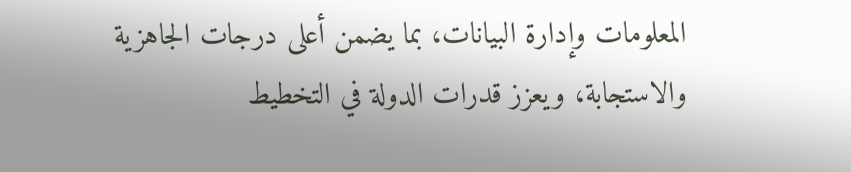المعلومات وإدارة البيانات، بما يضمن أعلى درجات الجاهزية والاستجابة، ويعزز قدرات الدولة في التخطيط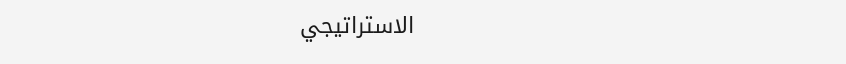الاستراتيجي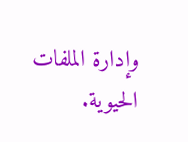وإدارة الملفات الحيوية.